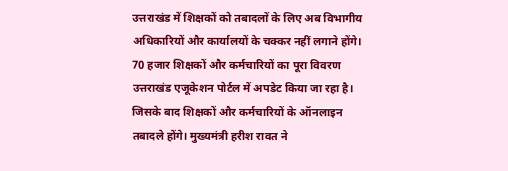उत्तराखंड में शिक्षकों को तबादलों के लिए अब विभागीय अधिकारियों और कार्यालयों के चक्कर नहीं लगाने होंगे।
70 हजार शिक्षकों और कर्मचारियों का पूरा विवरण उत्तराखंड एजूकेशन पोर्टल में अपडेट किया जा रहा है। जिसके बाद शिक्षकों और कर्मचारियों के ऑनलाइन तबादले होंगे। मुख्यमंत्री हरीश रावत ने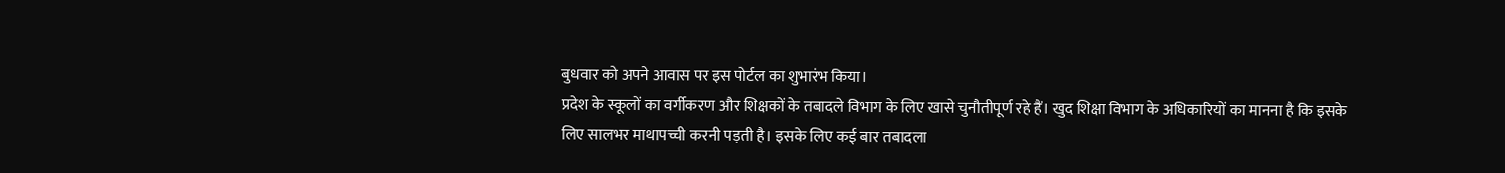बुधवार को अपने आवास पर इस पोर्टल का शुभारंभ किया।
प्रदेश के स्कूलों का वर्गीकरण और शिक्षकों के तबादले विभाग के लिए खासे चुनौतीपूर्ण रहे हैं। खुद शिक्षा विभाग के अधिकारियों का मानना है कि इसके लिए सालभर माथापच्ची करनी पड़ती है। इसके लिए कई बार तबादला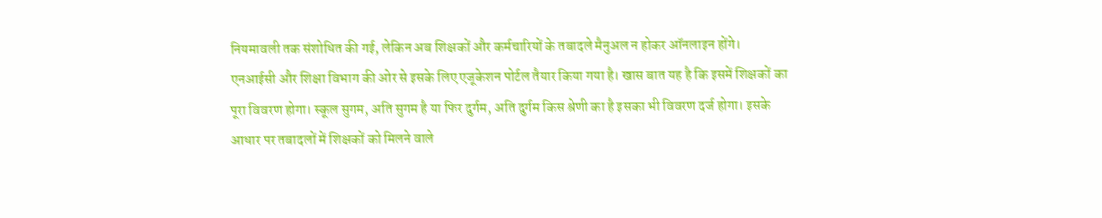नियमावली तक संशोधित की गई, लेकिन अब शिक्षकों और कर्मचारियों के तबादले मैनुअल न होकर ऑनलाइन होंगे।
एनआईसी और शिक्षा विभाग की ओर से इसके लिए एजूकेशन पोर्टल तैयार किया गया है। खास बात यह है कि इसमें शिक्षकों का पूरा विवरण होगा। स्कूल सुगम, अति सुगम है या फिर दुर्गम, अति दुर्गम किस श्रेणी का है इसका भी विवरण दर्ज होगा। इसके आधार पर तबादलों में शिक्षकों को मिलने वाले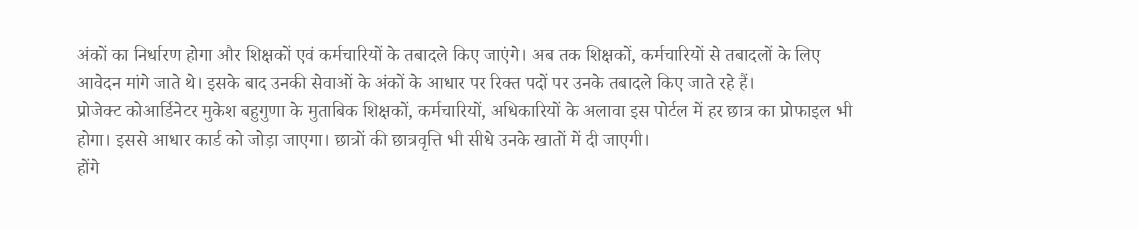अंकों का निर्धारण होगा और शिक्षकों एवं कर्मचारियों के तबादले किए जाएंगे। अब तक शिक्षकों, कर्मचारियों से तबादलों के लिए आवेदन मांगे जाते थे। इसके बाद उनकी सेवाओं के अंकों के आधार पर रिक्त पदों पर उनके तबादले किए जाते रहे हैं।
प्रोजेक्ट कोआर्डिनेटर मुकेश बहुगुणा के मुताबिक शिक्षकों, कर्मचारियों, अधिकारियों के अलावा इस पोर्टल में हर छात्र का प्रोफाइल भी होगा। इससे आधार कार्ड को जोड़ा जाएगा। छात्रों की छात्रवृत्ति भी सीधे उनके खातों में दी जाएगी।
होंगे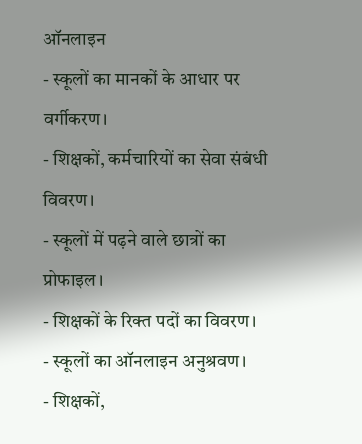ऑनलाइन
- स्कूलों का मानकों के आधार पर वर्गीकरण।
- शिक्षकों, कर्मचारियों का सेवा संबंधी विवरण।
- स्कूलों में पढ़ने वाले छात्रों का प्रोफाइल।
- शिक्षकों के रिक्त पदों का विवरण।
- स्कूलों का ऑनलाइन अनुश्रवण।
- शिक्षकों,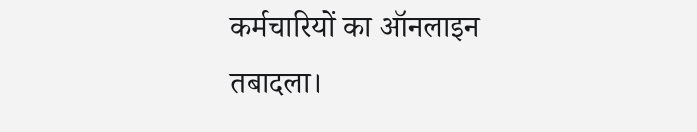कर्मचारियों का ऑनलाइन तबादला।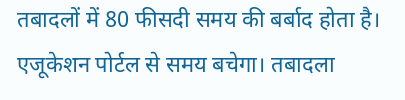तबादलों में 80 फीसदी समय की बर्बाद होता है। एजूकेशन पोर्टल से समय बचेगा। तबादला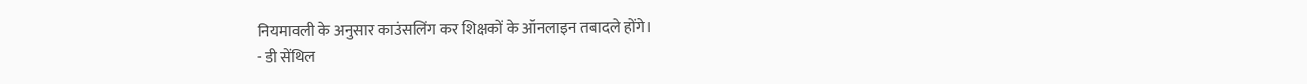नियमावली के अनुसार काउंसलिंग कर शिक्षकों के ऑनलाइन तबादले होंगे।
- डी सेंथिल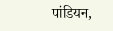पांडियन,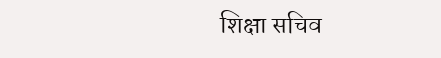शिक्षा सचिव